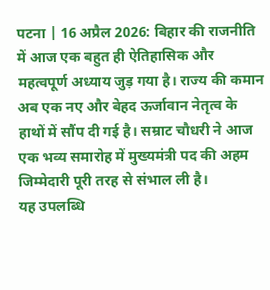पटना | 16 अप्रैल 2026: बिहार की राजनीति में आज एक बहुत ही ऐतिहासिक और महत्वपूर्ण अध्याय जुड़ गया है। राज्य की कमान अब एक नए और बेहद ऊर्जावान नेतृत्व के हाथों में सौंप दी गई है। सम्राट चौधरी ने आज एक भव्य समारोह में मुख्यमंत्री पद की अहम जिम्मेदारी पूरी तरह से संभाल ली है।
यह उपलब्धि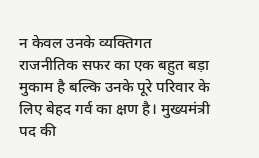न केवल उनके व्यक्तिगत राजनीतिक सफर का एक बहुत बड़ा मुकाम है बल्कि उनके पूरे परिवार के लिए बेहद गर्व का क्षण है। मुख्यमंत्री पद की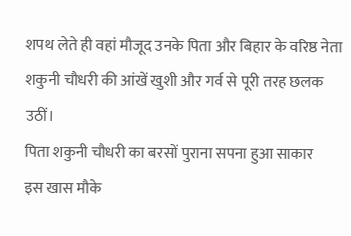शपथ लेते ही वहां मौजूद उनके पिता और बिहार के वरिष्ठ नेता शकुनी चौधरी की आंखें खुशी और गर्व से पूरी तरह छलक उठीं।
पिता शकुनी चौधरी का बरसों पुराना सपना हुआ साकार
इस खास मौके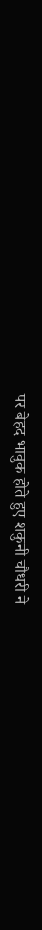पर बेहद भावुक होते हुए शकुनी चौधरी ने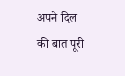अपने दिल की बात पूरी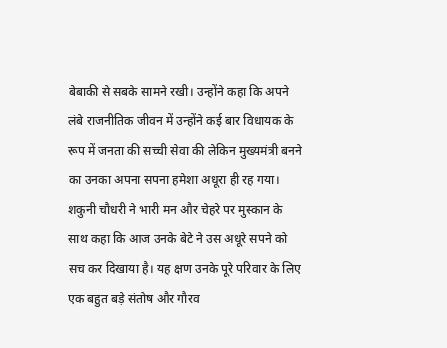बेबाकी से सबके सामने रखी। उन्होंने कहा कि अपने लंबे राजनीतिक जीवन में उन्होंने कई बार विधायक के रूप में जनता की सच्ची सेवा की लेकिन मुख्यमंत्री बनने का उनका अपना सपना हमेशा अधूरा ही रह गया।
शकुनी चौधरी ने भारी मन और चेहरे पर मुस्कान के साथ कहा कि आज उनके बेटे ने उस अधूरे सपने को सच कर दिखाया है। यह क्षण उनके पूरे परिवार के लिए एक बहुत बड़े संतोष और गौरव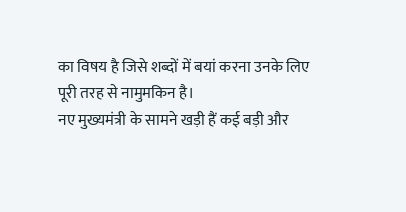का विषय है जिसे शब्दों में बयां करना उनके लिए पूरी तरह से नामुमकिन है।
नए मुख्यमंत्री के सामने खड़ी हैं कई बड़ी और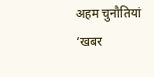अहम चुनौतियां
‘खबर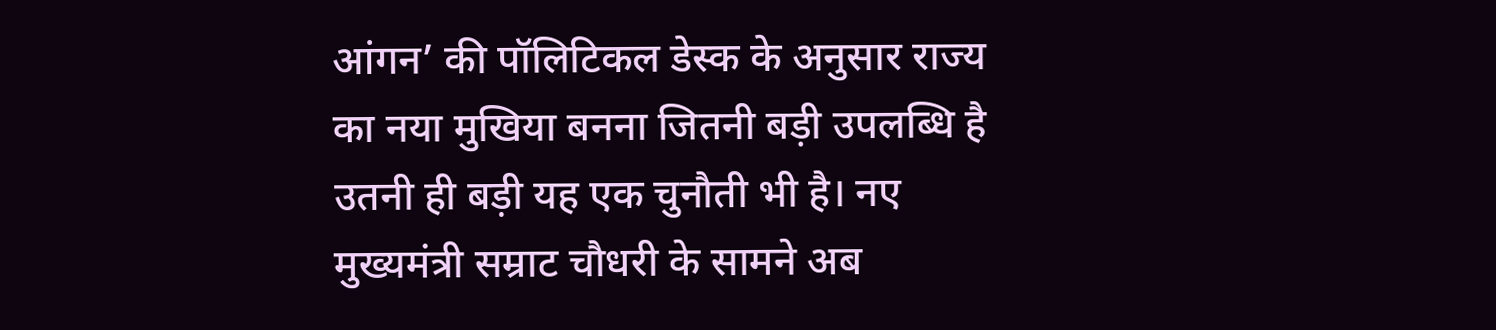आंगन’ की पॉलिटिकल डेस्क के अनुसार राज्य का नया मुखिया बनना जितनी बड़ी उपलब्धि है उतनी ही बड़ी यह एक चुनौती भी है। नए मुख्यमंत्री सम्राट चौधरी के सामने अब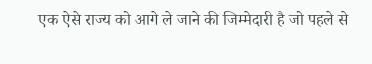एक ऐसे राज्य को आगे ले जाने की जिम्मेदारी है जो पहले से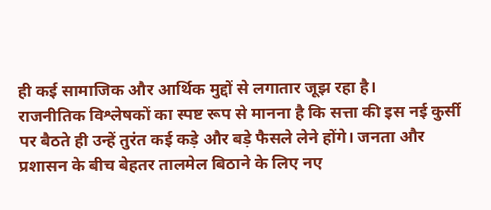ही कई सामाजिक और आर्थिक मुद्दों से लगातार जूझ रहा है।
राजनीतिक विश्लेषकों का स्पष्ट रूप से मानना है कि सत्ता की इस नई कुर्सी पर बैठते ही उन्हें तुरंत कई कड़े और बड़े फैसले लेने होंगे। जनता और प्रशासन के बीच बेहतर तालमेल बिठाने के लिए नए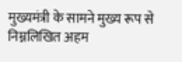मुख्यमंत्री के सामने मुख्य रूप से निम्नलिखित अहम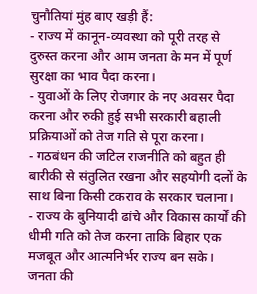चुनौतियां मुंह बाए खड़ी हैं:
- राज्य में कानून-व्यवस्था को पूरी तरह से दुरुस्त करना और आम जनता के मन में पूर्ण सुरक्षा का भाव पैदा करना।
- युवाओं के लिए रोजगार के नए अवसर पैदा करना और रुकी हुई सभी सरकारी बहाली प्रक्रियाओं को तेज गति से पूरा करना।
- गठबंधन की जटिल राजनीति को बहुत ही बारीकी से संतुलित रखना और सहयोगी दलों के साथ बिना किसी टकराव के सरकार चलाना।
- राज्य के बुनियादी ढांचे और विकास कार्यों की धीमी गति को तेज करना ताकि बिहार एक मजबूत और आत्मनिर्भर राज्य बन सके।
जनता की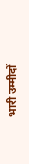भारी उम्मीदों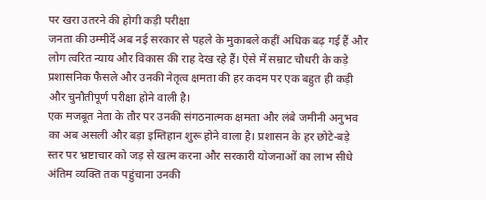पर खरा उतरने की होगी कड़ी परीक्षा
जनता की उम्मीदें अब नई सरकार से पहले के मुकाबले कहीं अधिक बढ़ गई हैं और लोग त्वरित न्याय और विकास की राह देख रहे हैं। ऐसे में सम्राट चौधरी के कड़े प्रशासनिक फैसले और उनकी नेतृत्व क्षमता की हर कदम पर एक बहुत ही कड़ी और चुनौतीपूर्ण परीक्षा होने वाली है।
एक मजबूत नेता के तौर पर उनकी संगठनात्मक क्षमता और लंबे जमीनी अनुभव का अब असली और बड़ा इम्तिहान शुरू होने वाला है। प्रशासन के हर छोटे-बड़े स्तर पर भ्रष्टाचार को जड़ से खत्म करना और सरकारी योजनाओं का लाभ सीधे अंतिम व्यक्ति तक पहुंचाना उनकी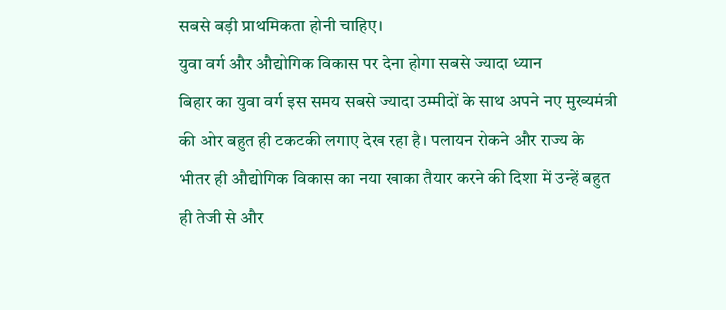सबसे बड़ी प्राथमिकता होनी चाहिए।
युवा वर्ग और औद्योगिक विकास पर देना होगा सबसे ज्यादा ध्यान
बिहार का युवा वर्ग इस समय सबसे ज्यादा उम्मीदों के साथ अपने नए मुख्यमंत्री की ओर बहुत ही टकटकी लगाए देख रहा है। पलायन रोकने और राज्य के भीतर ही औद्योगिक विकास का नया खाका तैयार करने की दिशा में उन्हें बहुत ही तेजी से और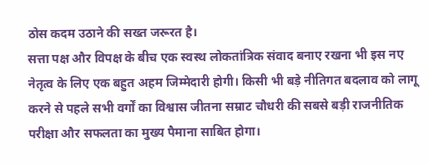ठोस कदम उठाने की सख्त जरूरत है।
सत्ता पक्ष और विपक्ष के बीच एक स्वस्थ लोकतांत्रिक संवाद बनाए रखना भी इस नए नेतृत्व के लिए एक बहुत अहम जिम्मेदारी होगी। किसी भी बड़े नीतिगत बदलाव को लागू करने से पहले सभी वर्गों का विश्वास जीतना सम्राट चौधरी की सबसे बड़ी राजनीतिक परीक्षा और सफलता का मुख्य पैमाना साबित होगा।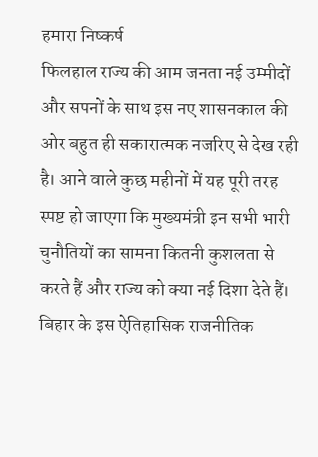हमारा निष्कर्ष
फिलहाल राज्य की आम जनता नई उम्मीदों और सपनों के साथ इस नए शासनकाल की ओर बहुत ही सकारात्मक नजरिए से देख रही है। आने वाले कुछ महीनों में यह पूरी तरह स्पष्ट हो जाएगा कि मुख्यमंत्री इन सभी भारी चुनौतियों का सामना कितनी कुशलता से करते हैं और राज्य को क्या नई दिशा देते हैं।
बिहार के इस ऐतिहासिक राजनीतिक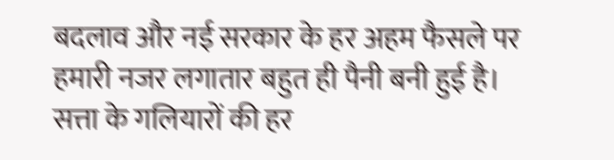बदलाव और नई सरकार के हर अहम फैसले पर हमारी नजर लगातार बहुत ही पैनी बनी हुई है। सत्ता के गलियारों की हर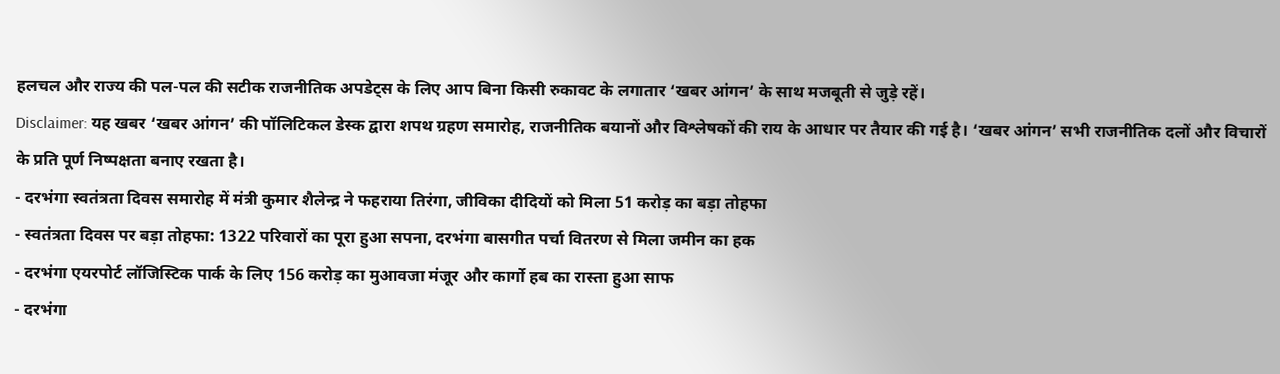हलचल और राज्य की पल-पल की सटीक राजनीतिक अपडेट्स के लिए आप बिना किसी रुकावट के लगातार ‘खबर आंगन’ के साथ मजबूती से जुड़े रहें।
Disclaimer: यह खबर ‘खबर आंगन’ की पॉलिटिकल डेस्क द्वारा शपथ ग्रहण समारोह, राजनीतिक बयानों और विश्लेषकों की राय के आधार पर तैयार की गई है। ‘खबर आंगन’ सभी राजनीतिक दलों और विचारों के प्रति पूर्ण निष्पक्षता बनाए रखता है।
- दरभंगा स्वतंत्रता दिवस समारोह में मंत्री कुमार शैलेन्द्र ने फहराया तिरंगा, जीविका दीदियों को मिला 51 करोड़ का बड़ा तोहफा
- स्वतंत्रता दिवस पर बड़ा तोहफा: 1322 परिवारों का पूरा हुआ सपना, दरभंगा बासगीत पर्चा वितरण से मिला जमीन का हक
- दरभंगा एयरपोर्ट लॉजिस्टिक पार्क के लिए 156 करोड़ का मुआवजा मंजूर और कार्गो हब का रास्ता हुआ साफ
- दरभंगा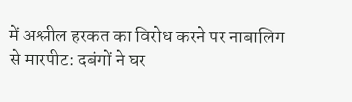में अश्लील हरकत का विरोध करने पर नाबालिग से मारपीट: दबंगों ने घर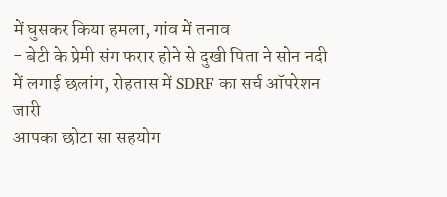में घुसकर किया हमला, गांव में तनाव
- बेटी के प्रेमी संग फरार होने से दुखी पिता ने सोन नदी में लगाई छलांग, रोहतास में SDRF का सर्च ऑपरेशन जारी
आपका छोटा सा सहयोग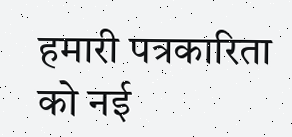हमारी पत्रकारिता को नई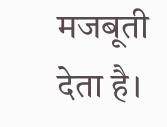मजबूती देता है।